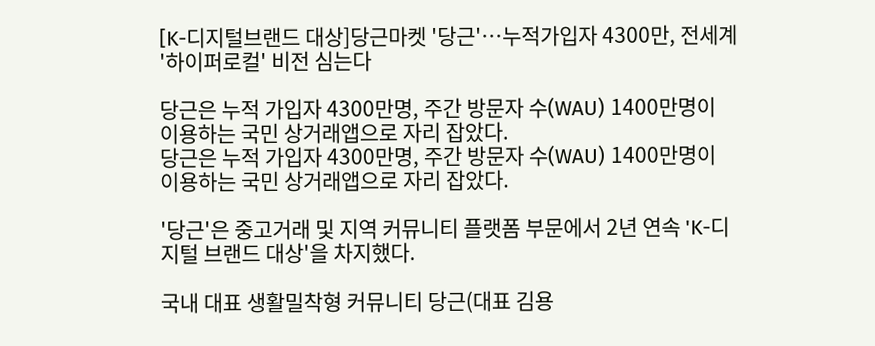[K-디지털브랜드 대상]당근마켓 '당근'…누적가입자 4300만, 전세계 '하이퍼로컬' 비전 심는다

당근은 누적 가입자 4300만명, 주간 방문자 수(WAU) 1400만명이 이용하는 국민 상거래앱으로 자리 잡았다.
당근은 누적 가입자 4300만명, 주간 방문자 수(WAU) 1400만명이 이용하는 국민 상거래앱으로 자리 잡았다.

'당근'은 중고거래 및 지역 커뮤니티 플랫폼 부문에서 2년 연속 'K-디지털 브랜드 대상'을 차지했다.

국내 대표 생활밀착형 커뮤니티 당근(대표 김용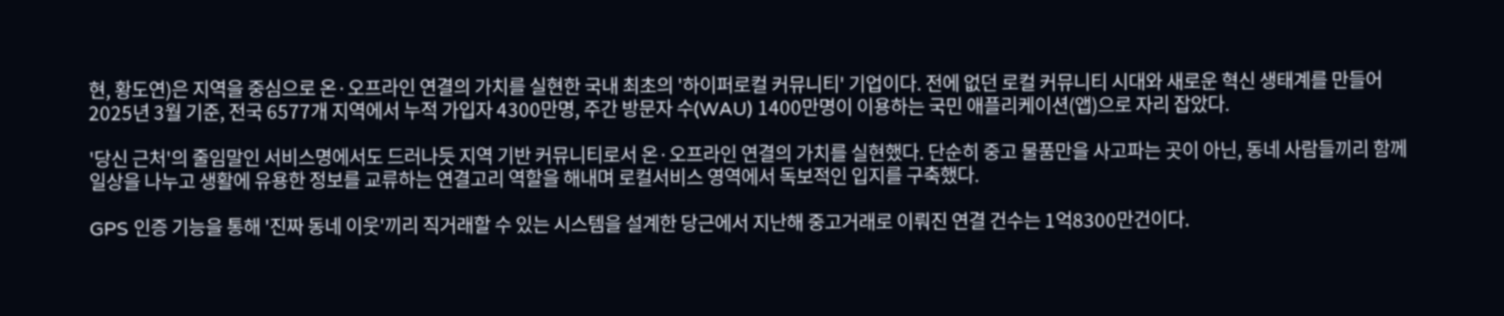현, 황도연)은 지역을 중심으로 온·오프라인 연결의 가치를 실현한 국내 최초의 '하이퍼로컬 커뮤니티' 기업이다. 전에 없던 로컬 커뮤니티 시대와 새로운 혁신 생태계를 만들어 2025년 3월 기준, 전국 6577개 지역에서 누적 가입자 4300만명, 주간 방문자 수(WAU) 1400만명이 이용하는 국민 애플리케이션(앱)으로 자리 잡았다.

'당신 근처'의 줄임말인 서비스명에서도 드러나듯 지역 기반 커뮤니티로서 온·오프라인 연결의 가치를 실현했다. 단순히 중고 물품만을 사고파는 곳이 아닌, 동네 사람들끼리 함께 일상을 나누고 생활에 유용한 정보를 교류하는 연결고리 역할을 해내며 로컬서비스 영역에서 독보적인 입지를 구축했다.

GPS 인증 기능을 통해 '진짜 동네 이웃'끼리 직거래할 수 있는 시스템을 설계한 당근에서 지난해 중고거래로 이뤄진 연결 건수는 1억8300만건이다.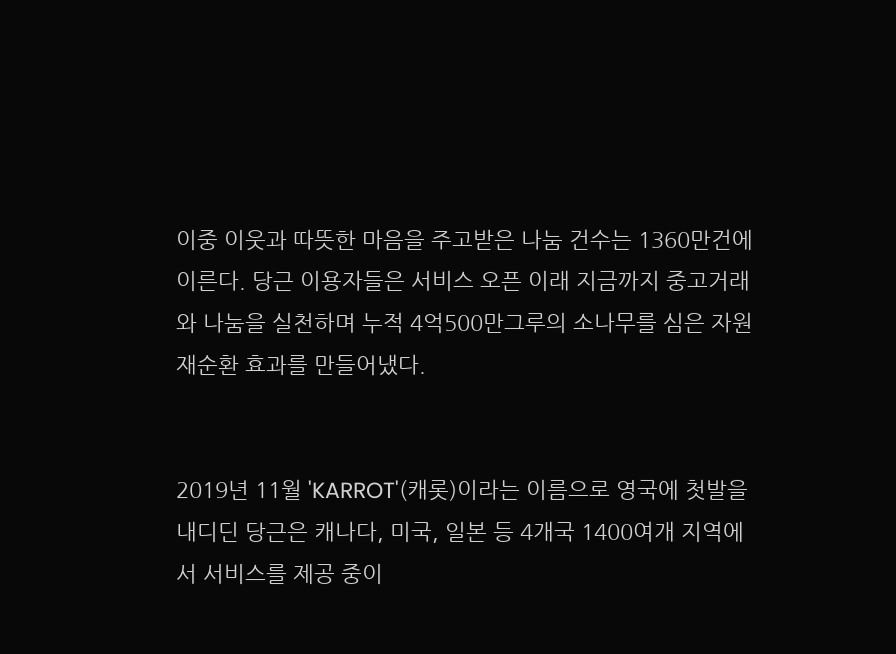이중 이웃과 따뜻한 마음을 주고받은 나눔 건수는 1360만건에 이른다. 당근 이용자들은 서비스 오픈 이래 지금까지 중고거래와 나눔을 실천하며 누적 4억500만그루의 소나무를 심은 자원 재순환 효과를 만들어냈다.


2019년 11월 'KARROT'(캐롯)이라는 이름으로 영국에 첫발을 내디딘 당근은 캐나다, 미국, 일본 등 4개국 1400여개 지역에서 서비스를 제공 중이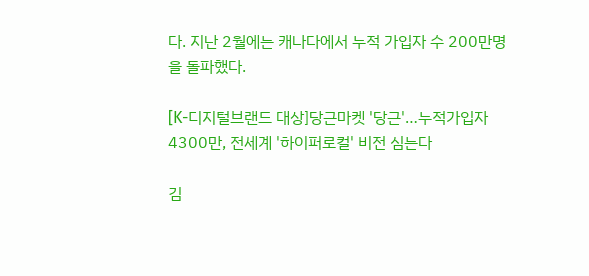다. 지난 2월에는 캐나다에서 누적 가입자 수 200만명을 돌파했다.

[K-디지털브랜드 대상]당근마켓 '당근'…누적가입자 4300만, 전세계 '하이퍼로컬' 비전 심는다

김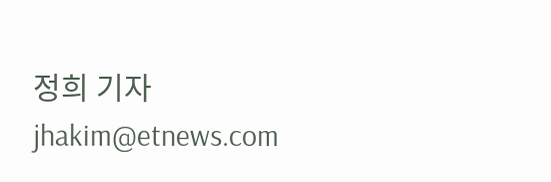정희 기자 jhakim@etnews.com